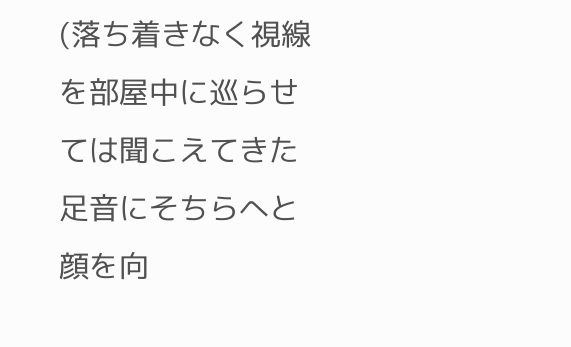(落ち着きなく視線を部屋中に巡らせては聞こえてきた足音にそちらへと顔を向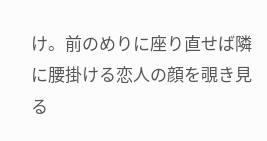け。前のめりに座り直せば隣に腰掛ける恋人の顔を覗き見る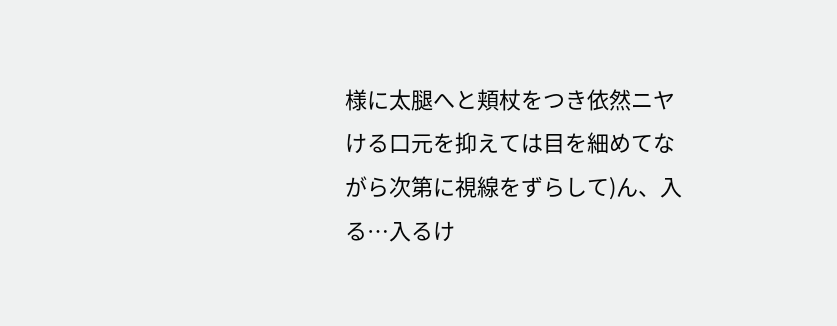様に太腿へと頬杖をつき依然ニヤける口元を抑えては目を細めてながら次第に視線をずらして)ん、入る…入るけ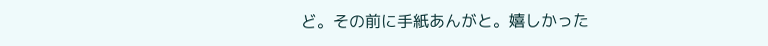ど。その前に手紙あんがと。嬉しかった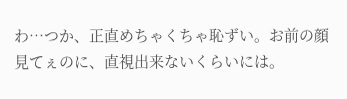わ…つか、正直めちゃくちゃ恥ずい。お前の顔見てぇのに、直視出来ないくらいには。